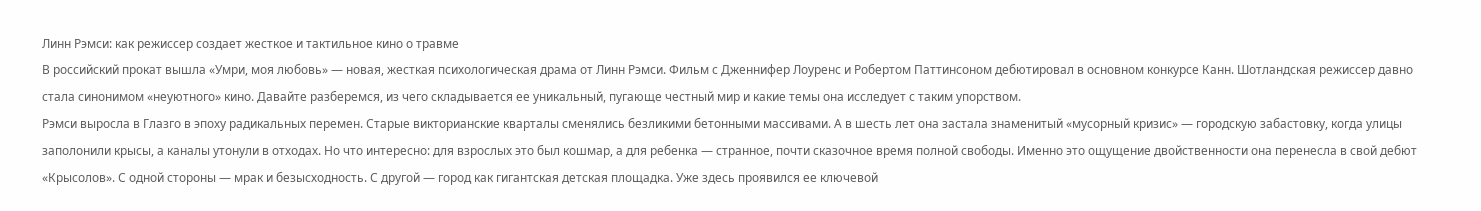Линн Рэмси: как режиссер создает жесткое и тактильное кино о травме
В российский прокат вышла «Умри, моя любовь» — новая, жесткая психологическая драма от Линн Рэмси. Фильм с Дженнифер Лоуренс и Робертом Паттинсоном дебютировал в основном конкурсе Канн. Шотландская режиссер давно стала синонимом «неуютного» кино. Давайте разберемся, из чего складывается ее уникальный, пугающе честный мир и какие темы она исследует с таким упорством.
Рэмси выросла в Глазго в эпоху радикальных перемен. Старые викторианские кварталы сменялись безликими бетонными массивами. А в шесть лет она застала знаменитый «мусорный кризис» — городскую забастовку, когда улицы заполонили крысы, а каналы утонули в отходах. Но что интересно: для взрослых это был кошмар, а для ребенка — странное, почти сказочное время полной свободы. Именно это ощущение двойственности она перенесла в свой дебют «Крысолов». С одной стороны — мрак и безысходность. С другой — город как гигантская детская площадка. Уже здесь проявился ее ключевой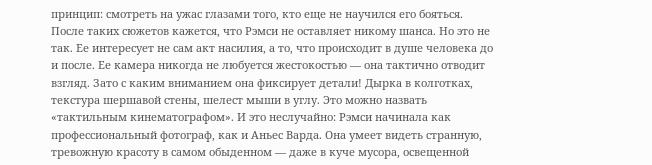принцип: смотреть на ужас глазами того, кто еще не научился его бояться.
После таких сюжетов кажется, что Рэмси не оставляет никому шанса. Но это не так. Ее интересует не сам акт насилия, а то, что происходит в душе человека до и после. Ее камера никогда не любуется жестокостью — она тактично отводит взгляд. Зато с каким вниманием она фиксирует детали! Дырка в колготках, текстура шершавой стены, шелест мыши в углу. Это можно назвать «тактильным кинематографом». И это неслучайно: Рэмси начинала как профессиональный фотограф, как и Аньес Варда. Она умеет видеть странную, тревожную красоту в самом обыденном — даже в куче мусора, освещенной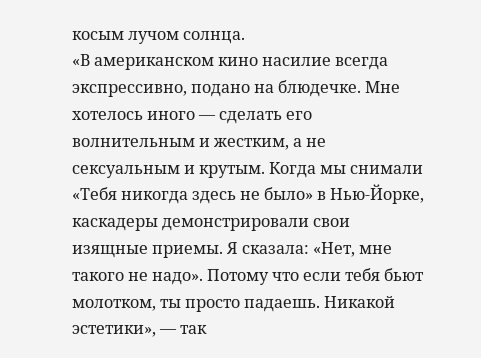косым лучом солнца.
«В американском кино насилие всегда экспрессивно, подано на блюдечке. Мне хотелось иного — сделать его волнительным и жестким, а не сексуальным и крутым. Когда мы снимали «Тебя никогда здесь не было» в Нью-Йорке, каскадеры демонстрировали свои изящные приемы. Я сказала: «Нет, мне такого не надо». Потому что если тебя бьют молотком, ты просто падаешь. Никакой эстетики», — так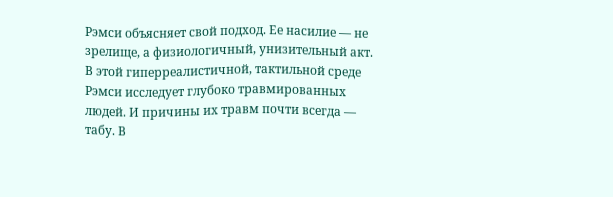Рэмси объясняет свой подход. Ее насилие — не зрелище, а физиологичный, унизительный акт.
В этой гиперреалистичной, тактильной среде Рэмси исследует глубоко травмированных людей. И причины их травм почти всегда — табу. В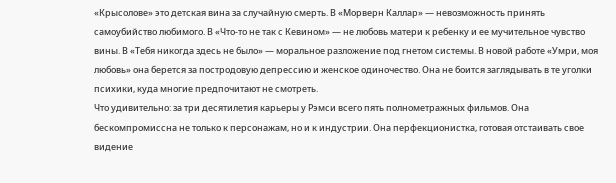«Крысолове» это детская вина за случайную смерть. В «Морверн Каллар» — невозможность принять самоубийство любимого. В «Что-то не так с Кевином» — не любовь матери к ребенку и ее мучительное чувство вины. В «Тебя никогда здесь не было» — моральное разложение под гнетом системы. В новой работе «Умри, моя любовь» она берется за постродовую депрессию и женское одиночество. Она не боится заглядывать в те уголки психики, куда многие предпочитают не смотреть.
Что удивительно: за три десятилетия карьеры у Рэмси всего пять полнометражных фильмов. Она бескомпромиссна не только к персонажам, но и к индустрии. Она перфекционистка, готовая отстаивать свое видение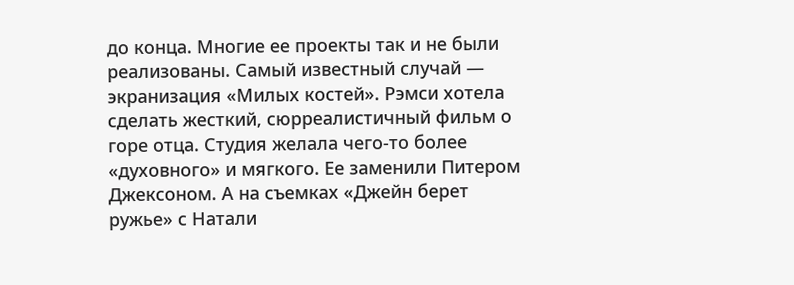до конца. Многие ее проекты так и не были реализованы. Самый известный случай — экранизация «Милых костей». Рэмси хотела сделать жесткий, сюрреалистичный фильм о горе отца. Студия желала чего-то более «духовного» и мягкого. Ее заменили Питером Джексоном. А на съемках «Джейн берет ружье» с Натали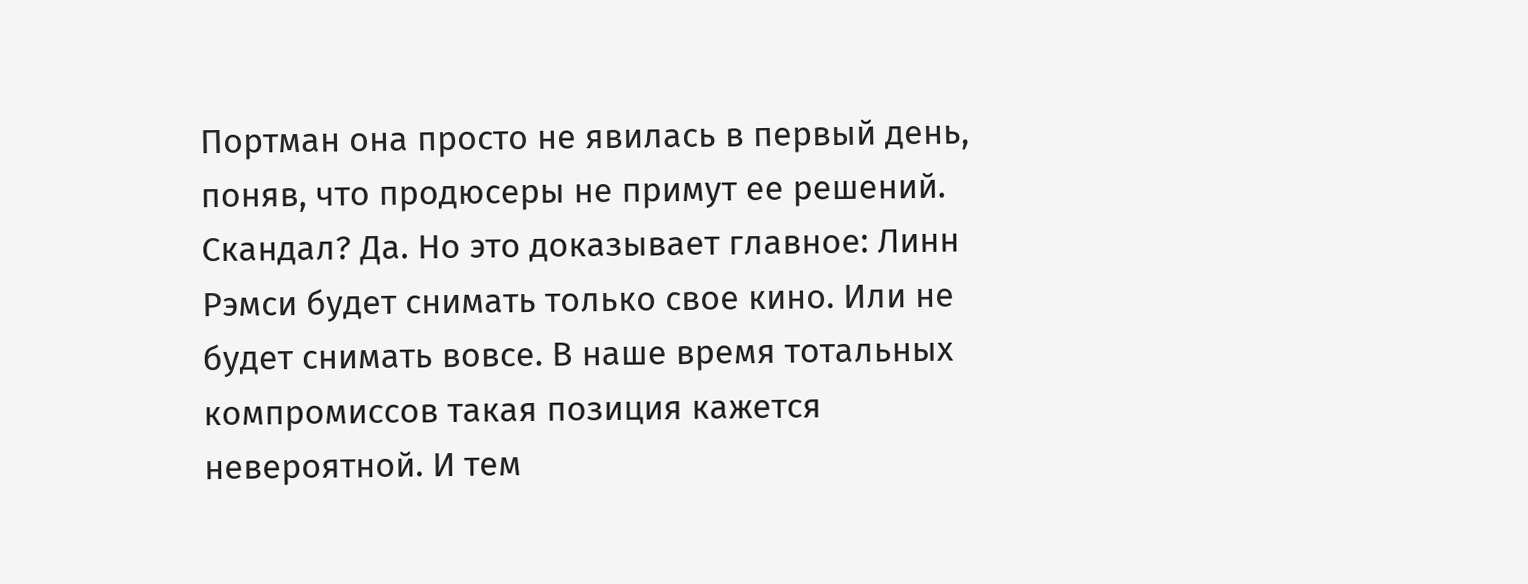Портман она просто не явилась в первый день, поняв, что продюсеры не примут ее решений. Скандал? Да. Но это доказывает главное: Линн Рэмси будет снимать только свое кино. Или не будет снимать вовсе. В наше время тотальных компромиссов такая позиция кажется невероятной. И тем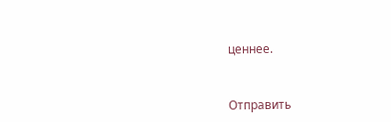ценнее.



Отправить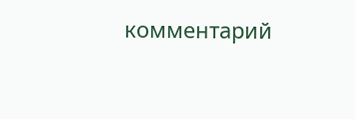комментарий